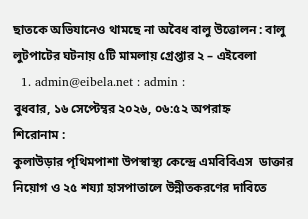ছাতকে অভিযানেও থামছে না অবৈধ বালু উত্তোলন : বালু লুটপা‌টের ঘটনায় ৫‌টি মামলায় গ্রেপ্তার ২ – এইবেলা
  1. admin@eibela.net : admin :
বুধবার, ১৬ সেপ্টেম্বর ২০২৬, ০৬:৫২ অপরাহ্ন
শিরোনাম :
কুলাউড়ার পৃথিমপাশা উপস্বাস্থ্য কেন্দ্রে এমবিবিএস  ডাক্তার নিয়োগ ও ২৫ শয্যা হাসপাতালে উন্নীতকরণের দাবিতে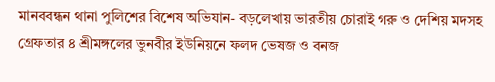মানববন্ধন থানা পুলিশের বিশেষ অভিযান- বড়লেখায় ভারতীয় চোরাই গরু ও দেশিয় মদসহ গ্রেফতার ৪ শ্রীমঙ্গলের ভুনবীর ইউনিয়নে ফলদ ভেষজ ও বনজ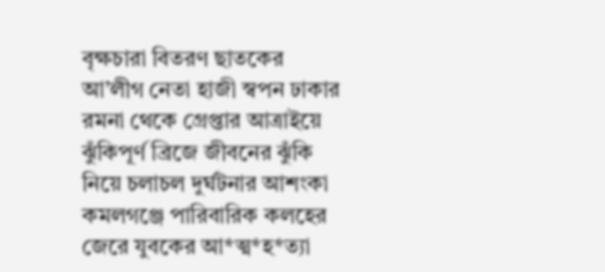বৃক্ষচারা বিতরণ ছাতকের আ’লীগ নেতা হাজী স্বপন ঢাকার রমনা থেকে গ্রেপ্তার আত্রাইয়ে ঝুঁকিপূর্ণ ব্রিজে জীবনের ঝুঁকি নিয়ে চলাচল দুর্ঘটনার আশংকা কমলগঞ্জে পারিবারিক কলহের জেরে যুবকের আ*ত্ম*হ*ত্যা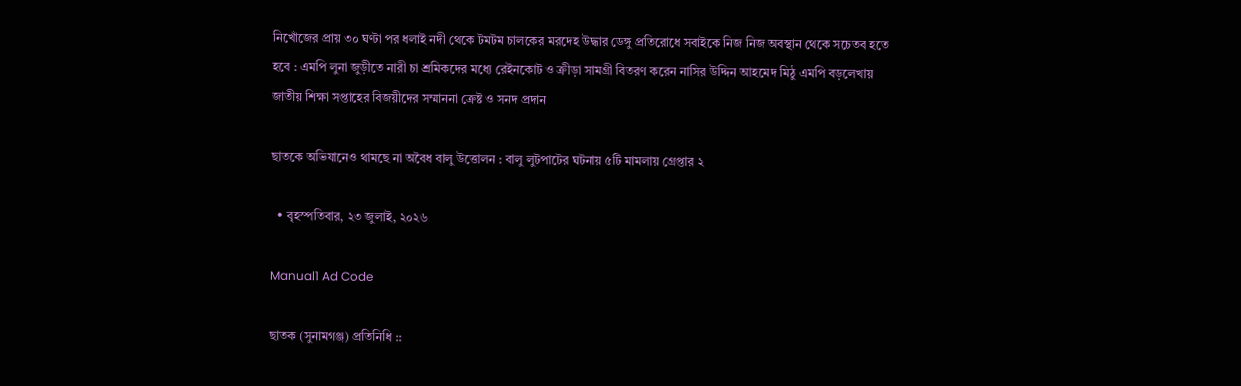নিখোঁজের প্রায় ৩০ ঘণ্টা পর ধলাই নদী থেকে টমটম চালকের মরদেহ উদ্ধার ডেঙ্গু প্রতিরোধে সবাইকে নিজ নিজ অবস্থান থেকে সচেতব হতে হবে : এমপি লুনা জুড়ীতে নারী চা শ্রমিকদের মধ্যে রেইনকোট ও ক্রীড়া সামগ্রী বিতরণ করেন নাসির উদ্দিন আহমেদ মিঠু এমপি বড়লেখায় জাতীয় শিক্ষা সপ্তাহের বিজয়ীদের সম্মাননা ক্রেষ্ট ও সনদ প্রদান

ছাতকে অভিযানেও থামছে না অবৈধ বালু উত্তোলন : বালু লুটপা‌টের ঘটনায় ৫‌টি মামলায় গ্রেপ্তার ২

  • বৃহস্পতিবার, ২৩ জুলাই, ২০২৬

Manual1 Ad Code

ছাতক (সুনামগঞ্জ) প্রতিনিধি ::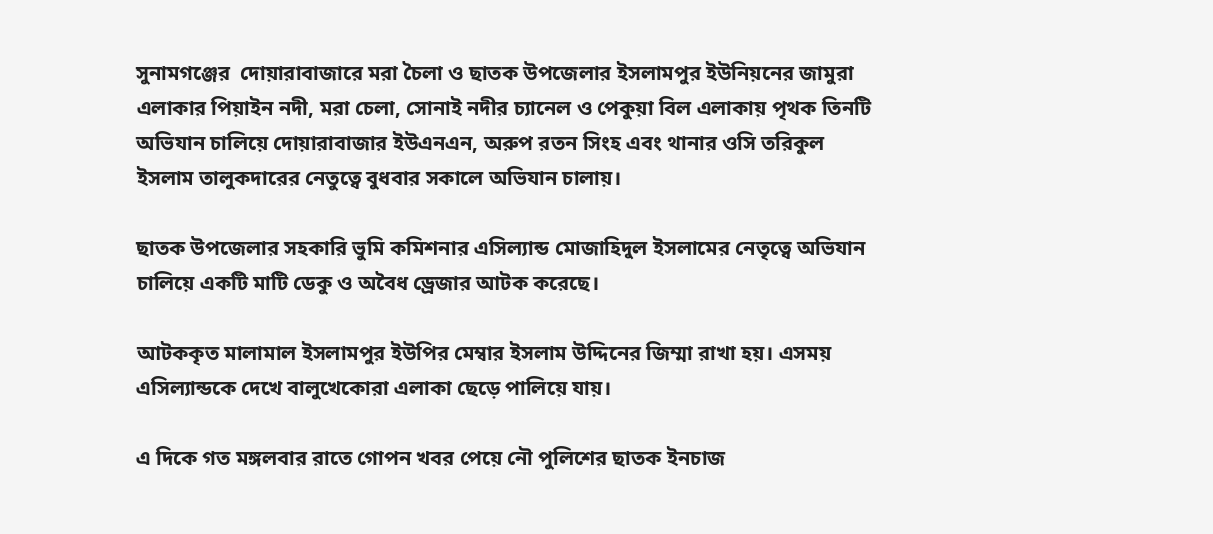সুনামগঞ্জের  দোয়ারাবাজা‌রে মরা চৈলা ও ছাতক উপজেলার ইসলামপুর ইউনিয়নের জামুরা এলাকার পিয়াইন নদী, মরা চেলা, সোনাই নদীর চ্যানেল ও পেকুয়া বিল এলাকায় পৃথক তিন‌টি অ‌ভিযান চা‌লি‌য়ে দোয়ারাবাজার ইউএনএন, অরুপ রতন সিংহ এবং থানার ও‌সি তরিকুল ইসলাম তালুকদারের নেতু‌ত্বে বুধবার সকা‌লে অ‌ভিযান চালায়।

ছাতক উপ‌জেলার সহকা‌রি ভু‌মি ক‌মিশনার এসিল‌্যান্ড মোজা‌হিদুল ইসলা‌মের নেতৃ‌ত্বে অভিযান চা‌লি‌য়ে এক‌টি মা‌টি ডেকু ও অ‌বৈধ ড্রেজার আটক ক‌রে‌ছে।

আটককৃত মালামাল ইসলামপুর ইউপির মেম্বার ইসলাম উদ্দি‌নের জিম্মা রাখা হয়। এসময়  এসিল‌্যান্ডকে দে‌খে বালু‌খে‌কোরা এলাকা ছে‌ড়ে পা‌লি‌য়ে যায়।

এ দি‌কে গত মঙ্গলবার রা‌তে গোপন খবর‌ পে‌য়ে নে‌ৗ পু‌লি‌শের ছাতক ইনচাজ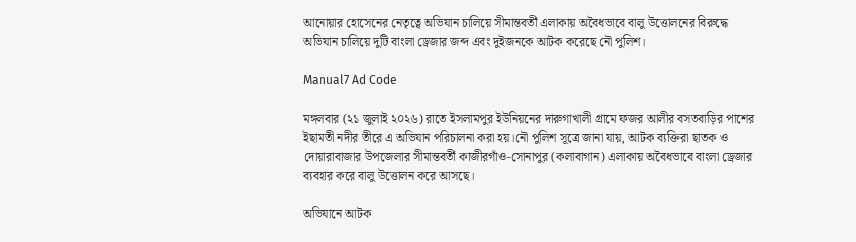আনোয়ার হো‌সেনের নেতৃ‌ত্বে অ‌ভিযান চা‌লি‌য়ে সীমান্তবর্তী এলাকায় অবৈধভাবে বালু উত্তোলনের বিরুদ্ধে অভিযান চালিয়ে দুটি বাংলা ড্রেজার জব্দ এবং দুইজনকে আটক করেছে নৌ পুলিশ।

Manual7 Ad Code

মঙ্গলবার (২১ জুলাই ২০২৬) রাতে ইসলামপুর ইউনিয়নের দারুগাখালী গ্রামে ফজর আলীর বসতবাড়ির পাশের ইছামতী নদীর তীরে এ অভিযান পরিচালনা করা হয়।নৌ পুলিশ সূত্রে জানা যায়, আটক ব্যক্তিরা ছাতক ও দোয়ারাবাজার উপজেলার সীমান্তবর্তী কাজীরগাঁও-সোনাপুর (কলাবাগান) এলাকায় অবৈধভাবে বাংলা ড্রেজার ব্যবহার করে বালু উত্তোলন করে আসছে।

অভিযানে আটক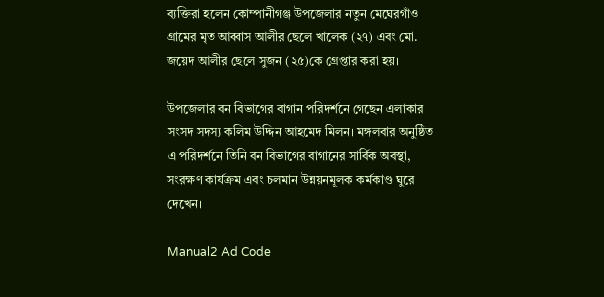ব্যক্তিরা হলেন কোম্পানীগঞ্জ উপজেলার নতুন মেঘেরগাঁও গ্রামের মৃত আব্বাস আলীর ছেলে খালেক (২৭) এবং মো. জয়েদ আলীর ছেলে সুজন (২৫)কে গ্রেপ্তার করা হয়।

উপজেলার বন বিভাগের বাগান পরিদর্শনে গেছেন এলাকার সংসদ সদস্য কলিম উদ্দিন আহমেদ মিলন। মঙ্গলবার অনুষ্ঠিত এ পরিদর্শনে তিনি বন বিভাগের বাগানের সার্বিক অবস্থা, সংরক্ষণ কার্যক্রম এবং চলমান উন্নয়নমূলক কর্মকাণ্ড ঘুরে দেখেন।

Manual2 Ad Code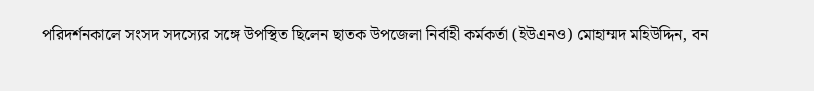পরিদর্শনকালে সংসদ সদস্যের সঙ্গে উপস্থিত ছিলেন ছাতক উপজেলা নির্বাহী কর্মকর্তা (ইউএনও) মোহাম্মদ মহিউদ্দিন, বন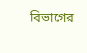বিভাগের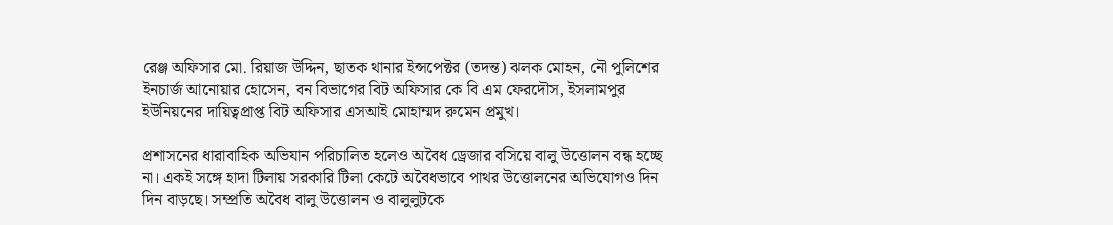রেঞ্জ অফিসার মো. রিয়াজ উদ্দিন, ছাতক থানার ইন্সপেক্টর (তদন্ত) ঝলক মোহন, নৌ পুলিশের ইনচার্জ আনোয়ার হোসেন, বন বিভাগের বিট অফিসার কে বি এম ফেরদৌস, ইসলামপুর ইউনিয়নের দায়িত্বপ্রাপ্ত বিট অফিসার এসআই মোহাম্মদ রুমেন প্রমুখ।

প্রশাসনের ধারাবাহিক অভিযান পরিচালিত হলেও অবৈধ ড্রেজার বসিয়ে বালু উত্তোলন বন্ধ হচ্ছে না। একই সঙ্গে হাদা টিলায় সরকারি টিলা কেটে অবৈধভাবে পাথর উত্তোলনের অভিযোগও দিন দিন বাড়ছে। সম্প্রতি অবৈধ বালু উত্তোলন ও বালুলুটকে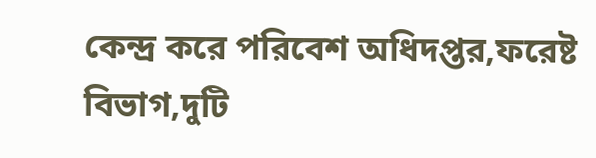কেন্দ্র করে প‌রি‌বেশ অ‌ধিদপ্তর,ফ‌রেষ্ট বিভাগ,দু‌টি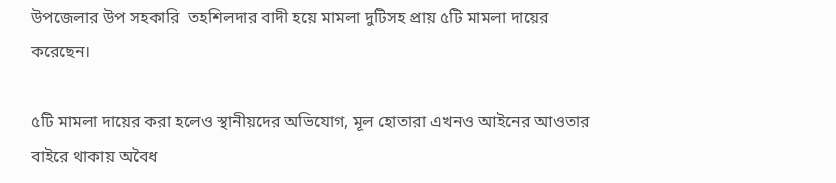উপ‌জেলার উপ সহকারি  তহ‌শিলদার বাদী হ‌য়ে মামলা দু‌টিসহ প্রায় ৫‌টি মামলা দা‌য়ের ক‌রে‌ছেন।

৫টি মামলা দায়ের করা হলেও স্থানীয়দের অভিযোগ, মূল হোতারা এখনও আইনের আওতার বাইরে থাকায় অবৈধ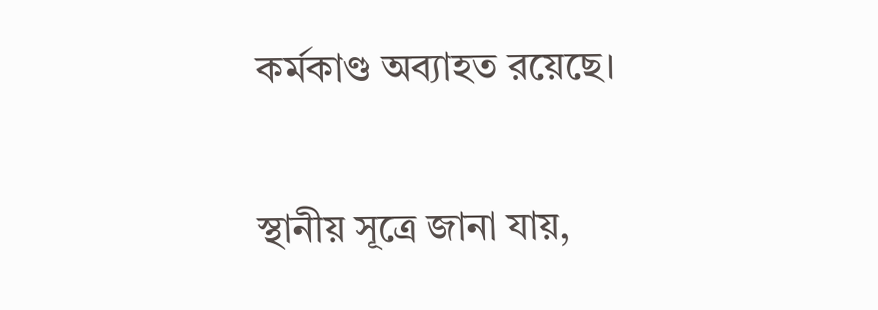কর্মকাণ্ড অব্যাহত রয়েছে।

স্থানীয় সূত্রে জানা যায়,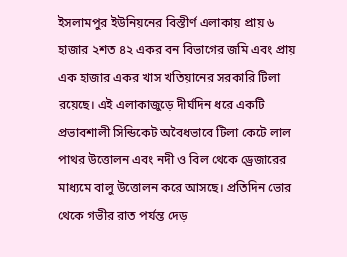ইসলামপুর ইউনিয়নের বিস্তীর্ণ এলাকায় প্রায় ৬ হাজার ২শত ৪২ একর বন বিভাগের জমি এবং প্রায় এক হাজার একর খাস খতিয়ানের সরকারি টিলা রয়েছে। এই এলাকাজুড়ে দীর্ঘদিন ধরে একটি প্রভাবশালী সিন্ডিকেট অবৈধভাবে টিলা কেটে লাল পাথর উত্তোলন এবং নদী ও বিল থেকে ড্রেজারের মাধ্যমে বালু উত্তোলন করে আসছে। প্রতিদিন ভোর থেকে গভীর রাত পর্যন্ত দেড়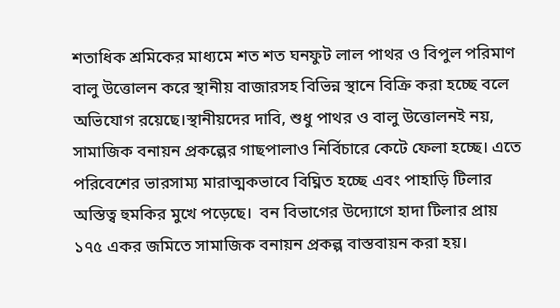শতাধিক শ্রমিকের মাধ্যমে শত শত ঘনফুট লাল পাথর ও বিপুল পরিমাণ বালু উত্তোলন করে স্থানীয় বাজারসহ বিভিন্ন স্থানে বিক্রি করা হচ্ছে বলে অভিযোগ রয়েছে।স্থানীয়দের দাবি, শুধু পাথর ও বালু উত্তোলনই নয়, সামাজিক বনায়ন প্রকল্পের গাছপালাও নির্বিচারে কেটে ফেলা হচ্ছে। এতে পরিবেশের ভারসাম্য মারাত্মকভাবে বিঘ্নিত হচ্ছে এবং পাহাড়ি টিলার অস্তিত্ব হুমকির মুখে পড়েছে।  বন বিভাগের উদ্যোগে হাদা টিলার প্রায় ১৭৫ একর জমিতে সামাজিক বনায়ন প্রকল্প বাস্তবায়ন করা হয়।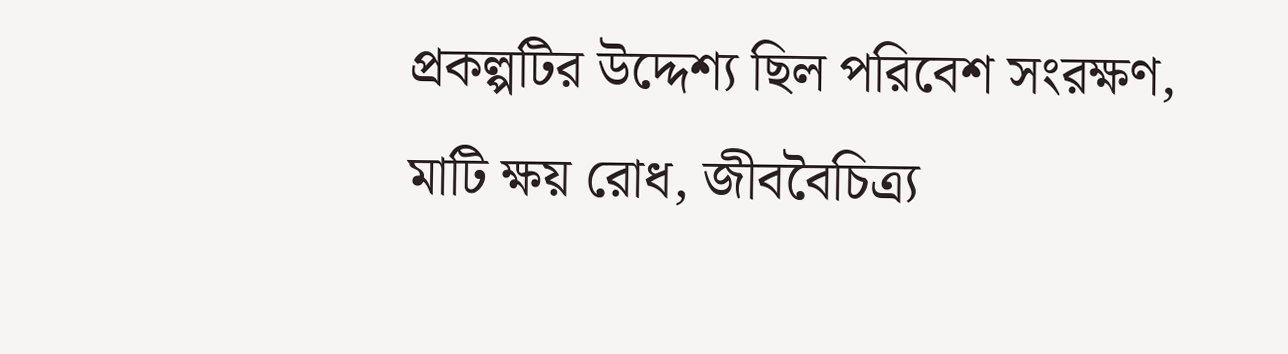প্রকল্পটির উদ্দেশ্য ছিল পরিবেশ সংরক্ষণ, মাটি ক্ষয় রোধ, জীববৈচিত্র্য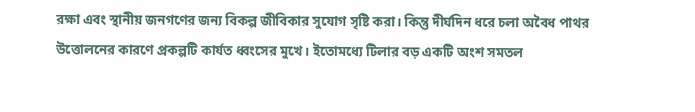রক্ষা এবং স্থানীয় জনগণের জন্য বিকল্প জীবিকার সুযোগ সৃষ্টি করা। কিন্তু দীর্ঘদিন ধরে চলা অবৈধ পাথর উত্তোলনের কারণে প্রকল্পটি কার্যত ধ্বংসের মুখে। ইতোমধ্যে টিলার বড় একটি অংশ সমতল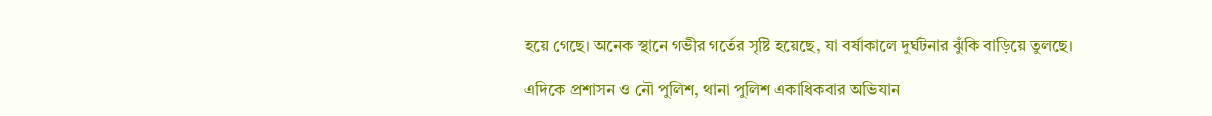হয়ে গেছে। অনেক স্থানে গভীর গর্তের সৃষ্টি হয়েছে, যা বর্ষাকালে দুর্ঘটনার ঝুঁকি বাড়িয়ে তুলছে।

এদিকে প্রশাসন ও নৌ পু‌লিশ, থানা পু‌লিশ একাধিকবার অভিযান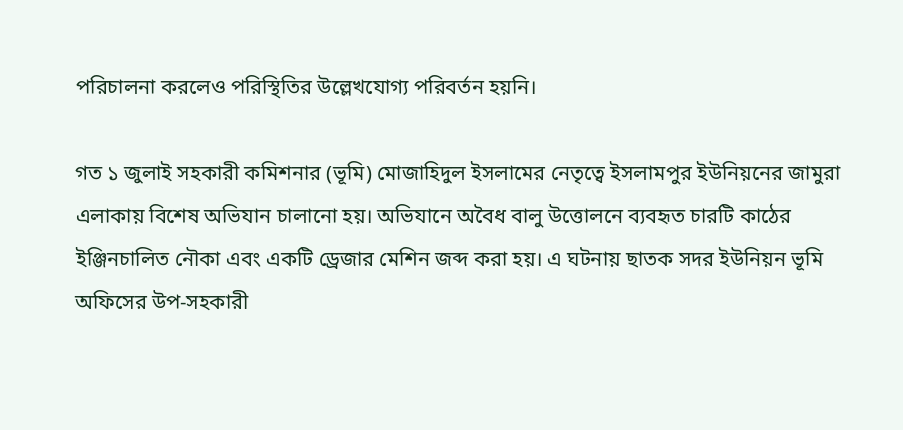পরিচালনা করলেও পরিস্থিতির উল্লেখযোগ্য পরিবর্তন হয়নি।

গত ১ জুলাই সহকারী কমিশনার (ভূমি) মোজাহিদুল ইসলামের নেতৃত্বে ইসলামপুর ইউনিয়নের জামুরা এলাকায় বিশেষ অভিযান চালানো হয়। অভিযানে অবৈধ বালু উত্তোলনে ব্যবহৃত চারটি কাঠের ইঞ্জিনচালিত নৌকা এবং একটি ড্রেজার মেশিন জব্দ করা হয়। এ ঘটনায় ছাতক সদর ইউনিয়ন ভূমি অফিসের উপ-সহকারী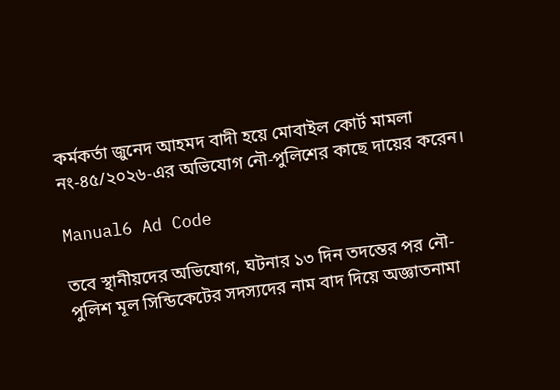কর্মকর্তা জুনেদ আহমদ বাদী হয়ে মোবাইল কোর্ট মামলা নং-৪৫/২০২৬-এর অভিযোগ নৌ-পুলিশের কাছে দায়ের করেন।

Manual6 Ad Code

তবে স্থানীয়দের অভিযোগ, ঘটনার ১৩ দিন তদন্তের পর নৌ-পুলিশ মূল সিন্ডিকেটের সদস্যদের নাম বাদ দিয়ে অজ্ঞাতনামা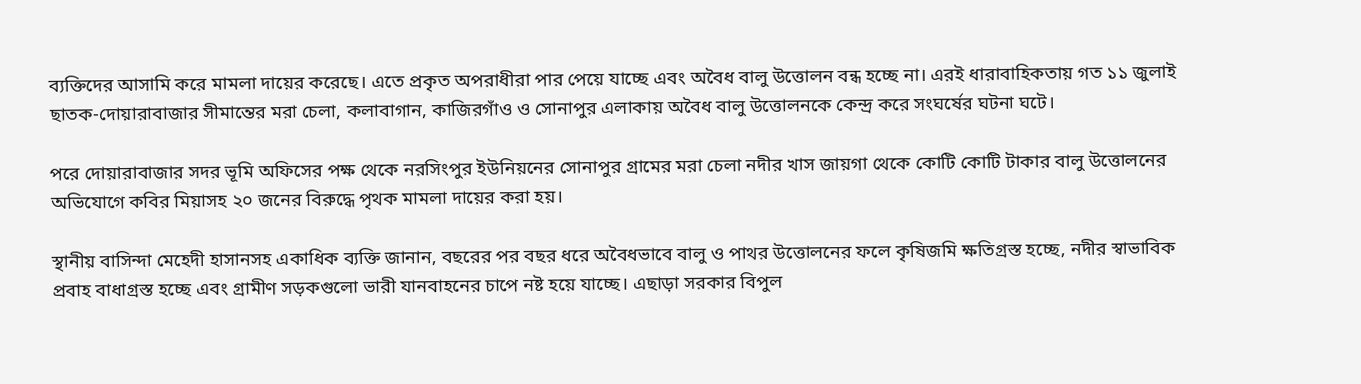ব্যক্তিদের আসামি করে মামলা দায়ের করেছে। এতে প্রকৃত অপরাধীরা পার পেয়ে যাচ্ছে এবং অবৈধ বালু উত্তোলন বন্ধ হচ্ছে না। এরই ধারাবাহিকতায় গত ১১ জুলাই ছাতক-দোয়ারাবাজার সীমান্তের মরা চেলা, কলাবাগান, কাজিরগাঁও ও সোনাপুর এলাকায় অবৈধ বালু উত্তোলনকে কেন্দ্র করে সংঘর্ষের ঘটনা ঘটে।

পরে দোয়ারাবাজার সদর ভূমি অফিসের পক্ষ থেকে নরসিংপুর ইউনিয়নের সোনাপুর গ্রামের মরা চেলা নদীর খাস জায়গা থেকে কোটি কোটি টাকার বালু উত্তোলনের অভিযোগে কবির মিয়াসহ ২০ জনের বিরুদ্ধে পৃথক মামলা দায়ের করা হয়।

স্থানীয় বাসিন্দা মে‌হেদী হাসানসহ একাধিক ব্যক্তি জানান, বছরের পর বছর ধরে অবৈধভাবে বালু ও পাথর উত্তোলনের ফলে কৃষিজমি ক্ষতিগ্রস্ত হচ্ছে, নদীর স্বাভাবিক প্রবাহ বাধাগ্রস্ত হচ্ছে এবং গ্রামীণ সড়কগুলো ভারী যানবাহনের চাপে নষ্ট হয়ে যাচ্ছে। এছাড়া সরকার বিপুল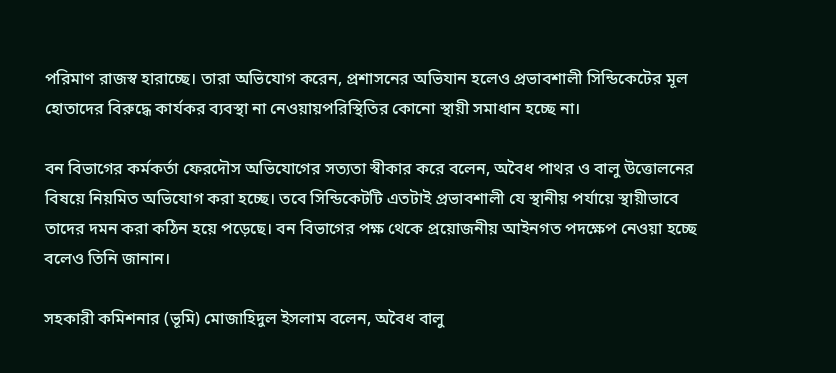পরিমাণ রাজস্ব হারাচ্ছে। তারা অভিযোগ করেন, প্রশাসনের অভিযান হলেও প্রভাবশালী সিন্ডিকেটের মূল হোতাদের বিরুদ্ধে কার্যকর ব্যবস্থা না নেওয়ায়পরিস্থিতির কোনো স্থায়ী সমাধান হচ্ছে না।

বন বিভাগের কর্মকর্তা ফেরদৌস অভিযোগের সত্যতা স্বীকার করে বলেন, অবৈধ পাথর ও বালু উত্তোলনের বিষয়ে নিয়মিত অভিযোগ করা হচ্ছে। তবে সিন্ডিকেটটি এতটাই প্রভাবশালী যে স্থানীয় পর্যায়ে স্থায়ীভাবে তাদের দমন করা কঠিন হয়ে পড়েছে। বন বিভাগের পক্ষ থেকে প্রয়োজনীয় আইনগত পদক্ষেপ নেওয়া হচ্ছে বলেও তিনি জানান।

সহকারী কমিশনার (ভূমি) মোজাহিদুল ইসলাম বলেন, অবৈধ বালু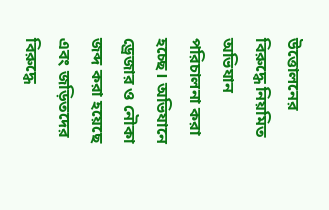উত্তোলনের বিরুদ্ধে নিয়মিত অভিযান পরিচালনা করা হচ্ছে। অভিযানে ড্রেজার ও নৌকা জব্দ করা হয়েছে এবং জড়িতদের বিরুদ্ধে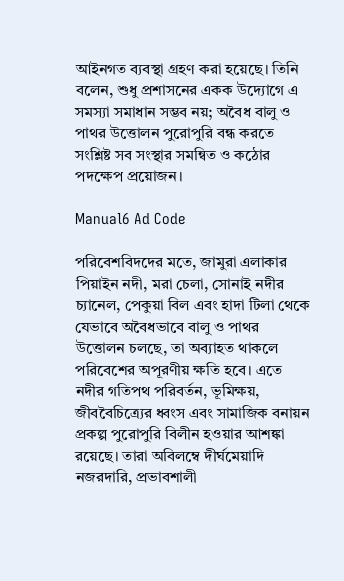আইনগত ব্যবস্থা গ্রহণ করা হয়েছে। তিনি বলেন, শুধু প্রশাসনের একক উদ্যোগে এ সমস্যা সমাধান সম্ভব নয়; অবৈধ বালু ও পাথর উত্তোলন পুরোপুরি বন্ধ করতে সংশ্লিষ্ট সব সংস্থার সমন্বিত ও কঠোর পদক্ষেপ প্রয়োজন।

Manual6 Ad Code

পরিবেশবিদদের মতে, জামুরা এলাকার পিয়াইন নদী, মরা চেলা, সোনাই নদীর চ্যানেল, পেকুয়া বিল এবং হাদা টিলা থেকে যেভাবে অবৈধভাবে বালু ও পাথর উত্তোলন চলছে, তা অব্যাহত থাকলে পরিবেশের অপূরণীয় ক্ষতি হবে। এতে নদীর গতিপথ পরিবর্তন, ভূমিক্ষয়, জীববৈচিত্র্যের ধ্বংস এবং সামাজিক বনায়ন প্রকল্প পুরোপুরি বিলীন হওয়ার আশঙ্কা রয়েছে। তারা অবিলম্বে দীর্ঘমেয়াদি নজরদারি, প্রভাবশালী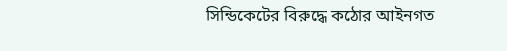সিন্ডিকেটের বিরুদ্ধে কঠোর আইনগত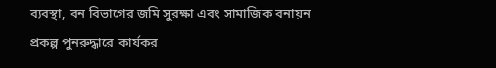ব্যবস্থা, বন বিভাগের জমি সুরক্ষা এবং সামাজিক বনায়ন প্রকল্প পুনরুদ্ধারে কার্যকর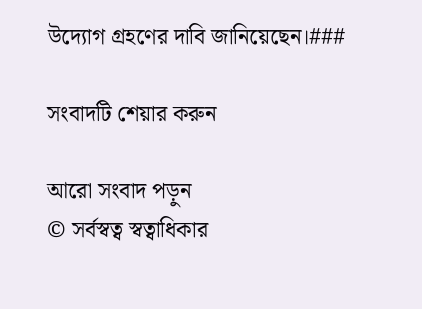উদ্যোগ গ্রহণের দাবি জানিয়েছেন।###

সংবাদটি শেয়ার করুন

আরো সংবাদ পড়ুন
© সর্বস্বত্ব স্বত্বাধিকার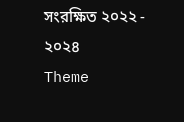সংরক্ষিত ২০২২ - ২০২৪
Theme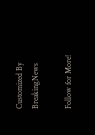Customized By BreakingNews

Follow for More!